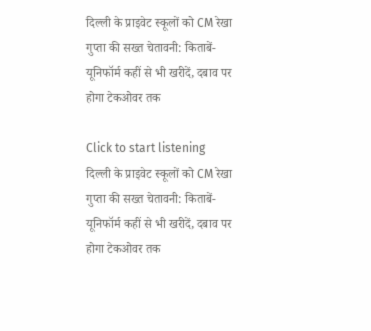दिल्ली के प्राइवेट स्कूलों को CM रेखा गुप्ता की सख्त चेतावनी: किताबें-यूनिफॉर्म कहीं से भी खरीदें, दबाव पर होगा टेकओवर तक

Click to start listening
दिल्ली के प्राइवेट स्कूलों को CM रेखा गुप्ता की सख्त चेतावनी: किताबें-यूनिफॉर्म कहीं से भी खरीदें, दबाव पर होगा टेकओवर तक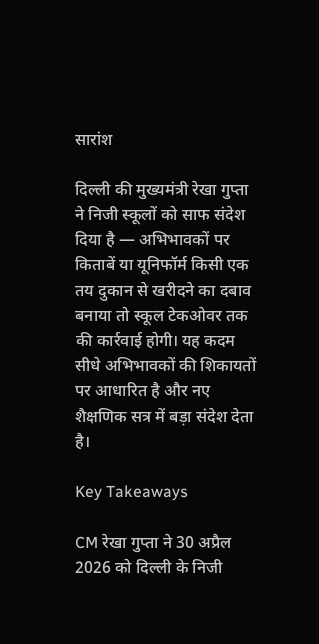सारांश

दिल्ली की मुख्यमंत्री रेखा गुप्ता ने निजी स्कूलों को साफ संदेश दिया है — अभिभावकों पर किताबें या यूनिफॉर्म किसी एक तय दुकान से खरीदने का दबाव बनाया तो स्कूल टेकओवर तक की कार्रवाई होगी। यह कदम सीधे अभिभावकों की शिकायतों पर आधारित है और नए शैक्षणिक सत्र में बड़ा संदेश देता है।

Key Takeaways

CM रेखा गुप्ता ने 30 अप्रैल 2026 को दिल्ली के निजी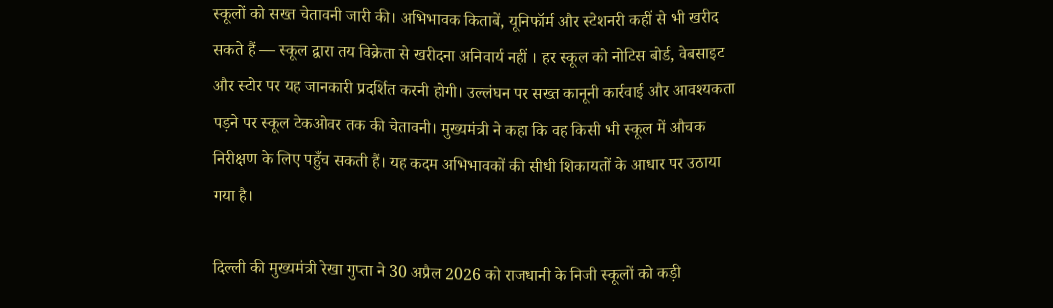स्कूलों को सख्त चेतावनी जारी की। अभिभावक किताबें, यूनिफॉर्म और स्टेशनरी कहीं से भी खरीद सकते हैं — स्कूल द्वारा तय विक्रेता से खरीदना अनिवार्य नहीं । हर स्कूल को नोटिस बोर्ड, वेबसाइट और स्टोर पर यह जानकारी प्रदर्शित करनी होगी। उल्लंघन पर सख्त कानूनी कार्रवाई और आवश्यकता पड़ने पर स्कूल टेकओवर तक की चेतावनी। मुख्यमंत्री ने कहा कि वह किसी भी स्कूल में औचक निरीक्षण के लिए पहुँच सकती हैं। यह कदम अभिभावकों की सीधी शिकायतों के आधार पर उठाया गया है।

दिल्ली की मुख्यमंत्री रेखा गुप्ता ने 30 अप्रैल 2026 को राजधानी के निजी स्कूलों को कड़ी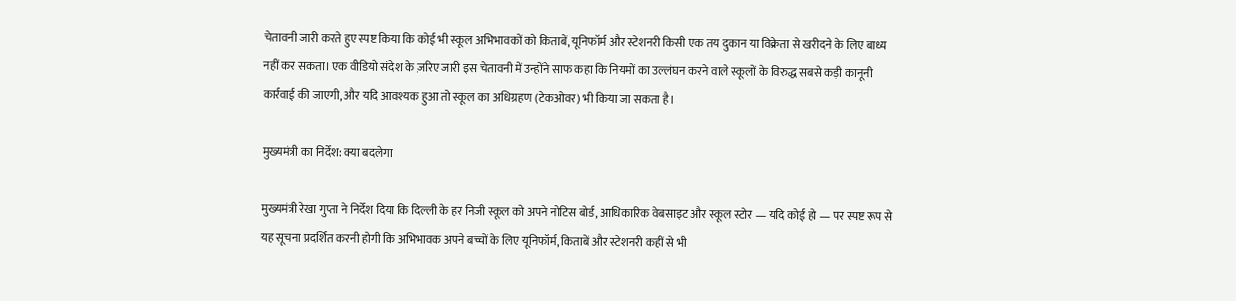चेतावनी जारी करते हुए स्पष्ट किया कि कोई भी स्कूल अभिभावकों को किताबें, यूनिफॉर्म और स्टेशनरी किसी एक तय दुकान या विक्रेता से खरीदने के लिए बाध्य नहीं कर सकता। एक वीडियो संदेश के ज़रिए जारी इस चेतावनी में उन्होंने साफ कहा कि नियमों का उल्लंघन करने वाले स्कूलों के विरुद्ध सबसे कड़ी कानूनी कार्रवाई की जाएगी, और यदि आवश्यक हुआ तो स्कूल का अधिग्रहण (टेकओवर) भी किया जा सकता है।

मुख्यमंत्री का निर्देश: क्या बदलेगा

मुख्यमंत्री रेखा गुप्ता ने निर्देश दिया कि दिल्ली के हर निजी स्कूल को अपने नोटिस बोर्ड, आधिकारिक वेबसाइट और स्कूल स्टोर — यदि कोई हो — पर स्पष्ट रूप से यह सूचना प्रदर्शित करनी होगी कि अभिभावक अपने बच्चों के लिए यूनिफॉर्म, किताबें और स्टेशनरी कहीं से भी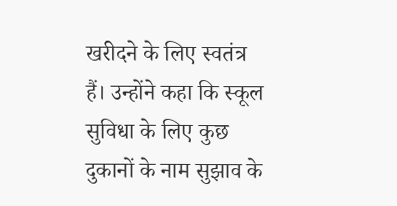खरीदने के लिए स्वतंत्र हैं। उन्होंने कहा कि स्कूल सुविधा के लिए कुछ दुकानों के नाम सुझाव के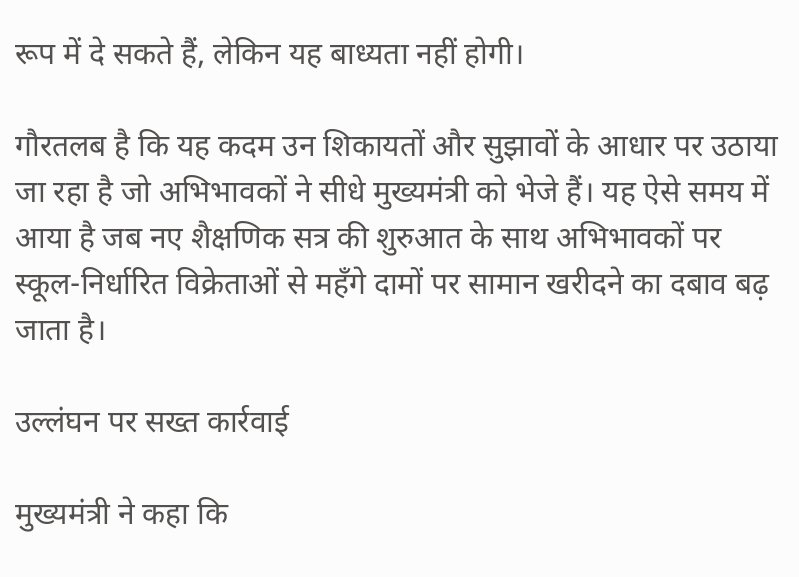रूप में दे सकते हैं, लेकिन यह बाध्यता नहीं होगी।

गौरतलब है कि यह कदम उन शिकायतों और सुझावों के आधार पर उठाया जा रहा है जो अभिभावकों ने सीधे मुख्यमंत्री को भेजे हैं। यह ऐसे समय में आया है जब नए शैक्षणिक सत्र की शुरुआत के साथ अभिभावकों पर स्कूल-निर्धारित विक्रेताओं से महँगे दामों पर सामान खरीदने का दबाव बढ़ जाता है।

उल्लंघन पर सख्त कार्रवाई

मुख्यमंत्री ने कहा कि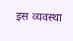इस व्यवस्था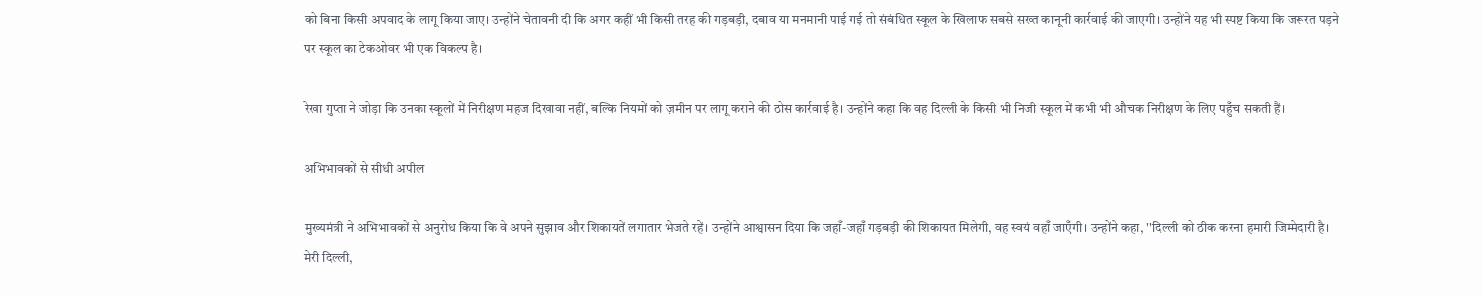को बिना किसी अपवाद के लागू किया जाए। उन्होंने चेतावनी दी कि अगर कहीं भी किसी तरह की गड़बड़ी, दबाव या मनमानी पाई गई तो संबंधित स्कूल के खिलाफ सबसे सख्त कानूनी कार्रवाई की जाएगी। उन्होंने यह भी स्पष्ट किया कि जरूरत पड़ने पर स्कूल का टेकओवर भी एक विकल्प है।

रेखा गुप्ता ने जोड़ा कि उनका स्कूलों में निरीक्षण महज दिखावा नहीं, बल्कि नियमों को ज़मीन पर लागू कराने की ठोस कार्रवाई है। उन्होंने कहा कि वह दिल्ली के किसी भी निजी स्कूल में कभी भी औचक निरीक्षण के लिए पहुँच सकती हैं।

अभिभावकों से सीधी अपील

मुख्यमंत्री ने अभिभावकों से अनुरोध किया कि वे अपने सुझाव और शिकायतें लगातार भेजते रहें। उन्होंने आश्वासन दिया कि जहाँ-जहाँ गड़बड़ी की शिकायत मिलेगी, वह स्वयं वहाँ जाएँगी। उन्होंने कहा, ''दिल्ली को ठीक करना हमारी जिम्मेदारी है। मेरी दिल्ली,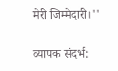मेरी जिम्मेदारी।''

व्यापक संदर्भ: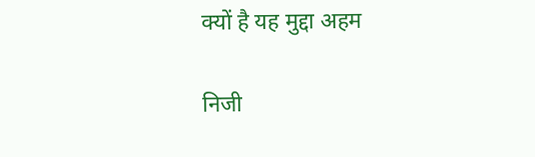क्यों है यह मुद्दा अहम

निजी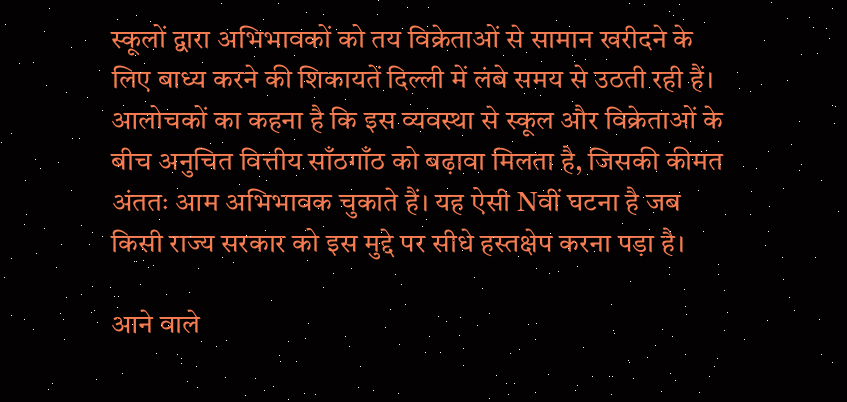स्कूलों द्वारा अभिभावकों को तय विक्रेताओं से सामान खरीदने के लिए बाध्य करने की शिकायतें दिल्ली में लंबे समय से उठती रही हैं। आलोचकों का कहना है कि इस व्यवस्था से स्कूल और विक्रेताओं के बीच अनुचित वित्तीय साँठगाँठ को बढ़ावा मिलता है, जिसकी कीमत अंततः आम अभिभावक चुकाते हैं। यह ऐसी Nवीं घटना है जब किसी राज्य सरकार को इस मुद्दे पर सीधे हस्तक्षेप करना पड़ा है।

आने वाले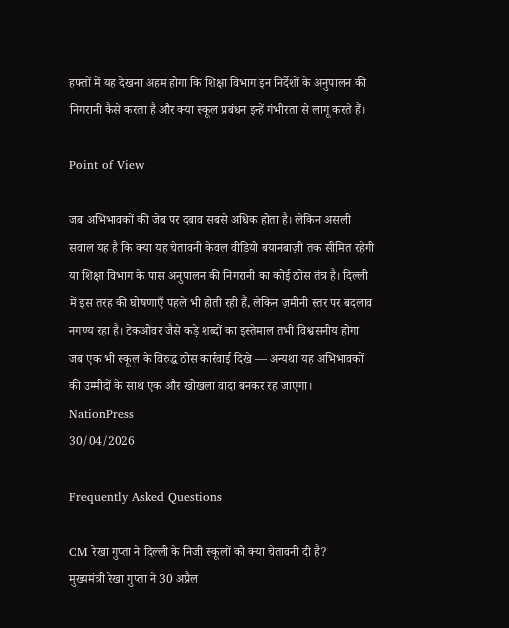हफ्तों में यह देखना अहम होगा कि शिक्षा विभाग इन निर्देशों के अनुपालन की निगरानी कैसे करता है और क्या स्कूल प्रबंधन इन्हें गंभीरता से लागू करते हैं।

Point of View

जब अभिभावकों की जेब पर दबाव सबसे अधिक होता है। लेकिन असली सवाल यह है कि क्या यह चेतावनी केवल वीडियो बयानबाज़ी तक सीमित रहेगी या शिक्षा विभाग के पास अनुपालन की निगरानी का कोई ठोस तंत्र है। दिल्ली में इस तरह की घोषणाएँ पहले भी होती रही हैं, लेकिन ज़मीनी स्तर पर बदलाव नगण्य रहा है। टेकओवर जैसे कड़े शब्दों का इस्तेमाल तभी विश्वसनीय होगा जब एक भी स्कूल के विरुद्ध ठोस कार्रवाई दिखे — अन्यथा यह अभिभावकों की उम्मीदों के साथ एक और खोखला वादा बनकर रह जाएगा।
NationPress
30/04/2026

Frequently Asked Questions

CM रेखा गुप्ता ने दिल्ली के निजी स्कूलों को क्या चेतावनी दी है?
मुख्यमंत्री रेखा गुप्ता ने 30 अप्रैल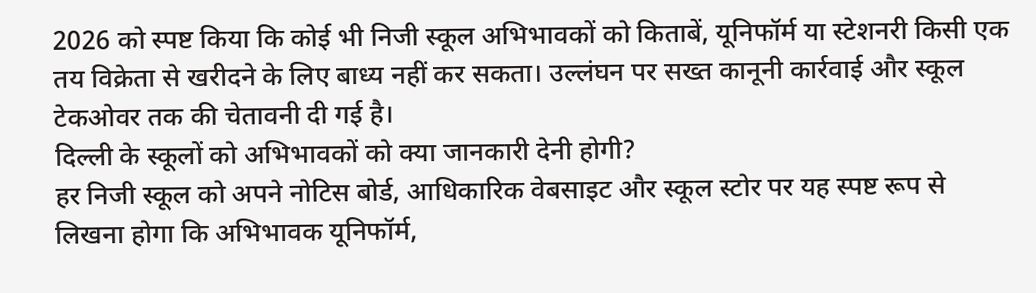2026 को स्पष्ट किया कि कोई भी निजी स्कूल अभिभावकों को किताबें, यूनिफॉर्म या स्टेशनरी किसी एक तय विक्रेता से खरीदने के लिए बाध्य नहीं कर सकता। उल्लंघन पर सख्त कानूनी कार्रवाई और स्कूल टेकओवर तक की चेतावनी दी गई है।
दिल्ली के स्कूलों को अभिभावकों को क्या जानकारी देनी होगी?
हर निजी स्कूल को अपने नोटिस बोर्ड, आधिकारिक वेबसाइट और स्कूल स्टोर पर यह स्पष्ट रूप से लिखना होगा कि अभिभावक यूनिफॉर्म,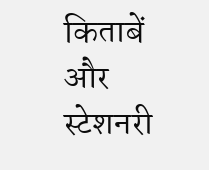किताबें और स्टेशनरी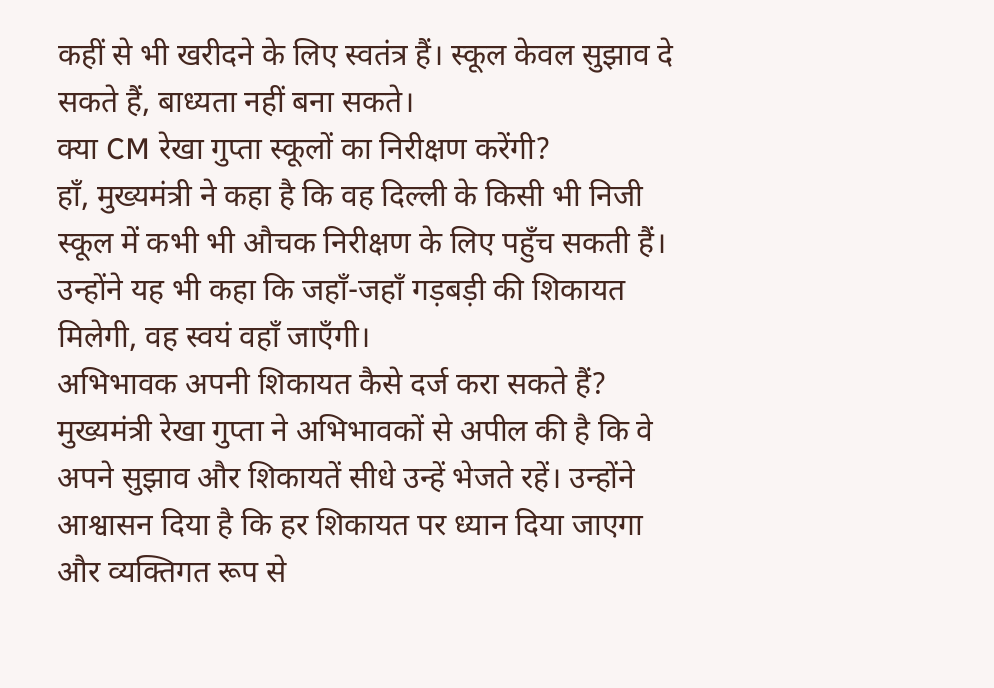कहीं से भी खरीदने के लिए स्वतंत्र हैं। स्कूल केवल सुझाव दे सकते हैं, बाध्यता नहीं बना सकते।
क्या CM रेखा गुप्ता स्कूलों का निरीक्षण करेंगी?
हाँ, मुख्यमंत्री ने कहा है कि वह दिल्ली के किसी भी निजी स्कूल में कभी भी औचक निरीक्षण के लिए पहुँच सकती हैं। उन्होंने यह भी कहा कि जहाँ-जहाँ गड़बड़ी की शिकायत मिलेगी, वह स्वयं वहाँ जाएँगी।
अभिभावक अपनी शिकायत कैसे दर्ज करा सकते हैं?
मुख्यमंत्री रेखा गुप्ता ने अभिभावकों से अपील की है कि वे अपने सुझाव और शिकायतें सीधे उन्हें भेजते रहें। उन्होंने आश्वासन दिया है कि हर शिकायत पर ध्यान दिया जाएगा और व्यक्तिगत रूप से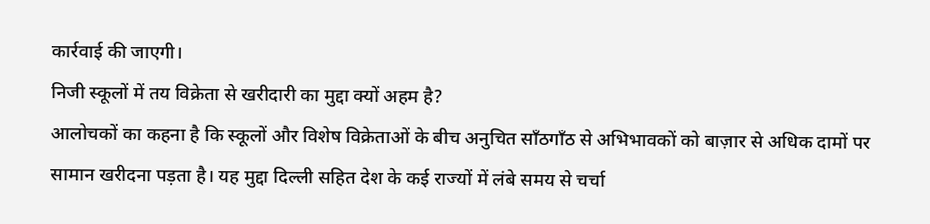कार्रवाई की जाएगी।
निजी स्कूलों में तय विक्रेता से खरीदारी का मुद्दा क्यों अहम है?
आलोचकों का कहना है कि स्कूलों और विशेष विक्रेताओं के बीच अनुचित साँठगाँठ से अभिभावकों को बाज़ार से अधिक दामों पर सामान खरीदना पड़ता है। यह मुद्दा दिल्ली सहित देश के कई राज्यों में लंबे समय से चर्चा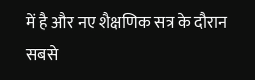में है और नए शैक्षणिक सत्र के दौरान सबसे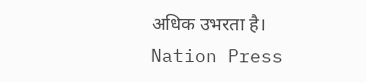अधिक उभरता है।
Nation Press